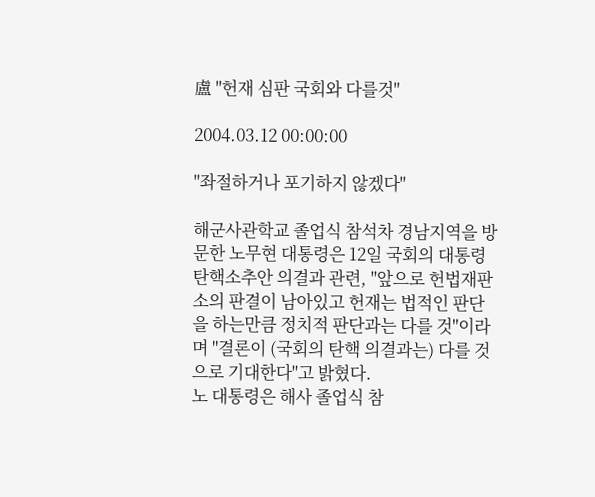盧 "헌재 심판 국회와 다를것"

2004.03.12 00:00:00

"좌절하거나 포기하지 않겠다"

해군사관학교 졸업식 참석차 경남지역을 방문한 노무현 대통령은 12일 국회의 대통령 탄핵소추안 의결과 관련, "앞으로 헌법재판소의 판결이 남아있고 헌재는 법적인 판단을 하는만큼 정치적 판단과는 다를 것"이라며 "결론이 (국회의 탄핵 의결과는) 다를 것으로 기대한다"고 밝혔다.
노 대통령은 해사 졸업식 참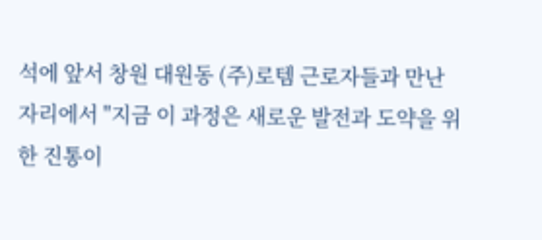석에 앞서 창원 대원동 (주)로템 근로자들과 만난 자리에서 "지금 이 과정은 새로운 발전과 도약을 위한 진통이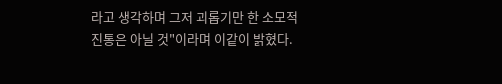라고 생각하며 그저 괴롭기만 한 소모적 진통은 아닐 것"이라며 이같이 밝혔다.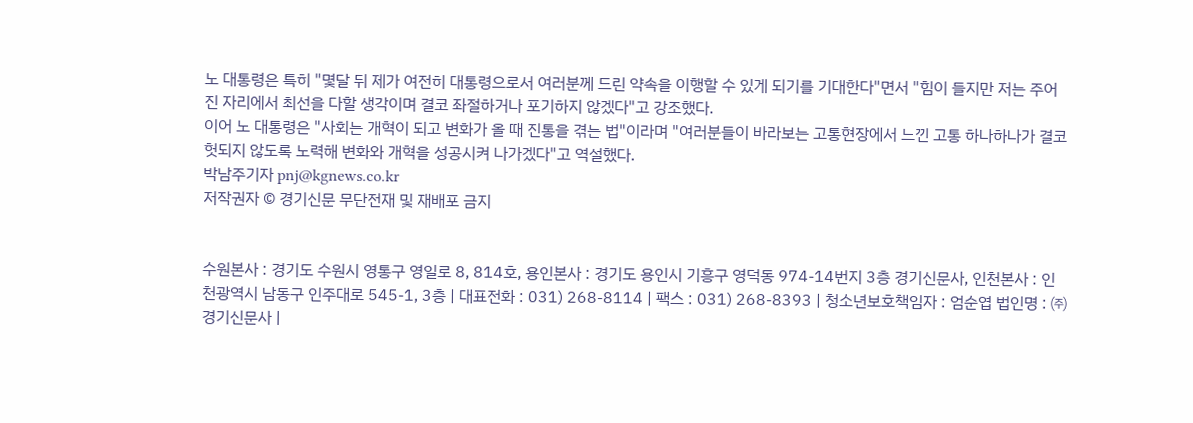노 대통령은 특히 "몇달 뒤 제가 여전히 대통령으로서 여러분께 드린 약속을 이행할 수 있게 되기를 기대한다"면서 "힘이 들지만 저는 주어진 자리에서 최선을 다할 생각이며 결코 좌절하거나 포기하지 않겠다"고 강조했다.
이어 노 대통령은 "사회는 개혁이 되고 변화가 올 때 진통을 겪는 법"이라며 "여러분들이 바라보는 고통현장에서 느낀 고통 하나하나가 결코 헛되지 않도록 노력해 변화와 개혁을 성공시켜 나가겠다"고 역설했다.
박남주기자 pnj@kgnews.co.kr
저작권자 © 경기신문 무단전재 및 재배포 금지


수원본사 : 경기도 수원시 영통구 영일로 8, 814호, 용인본사 : 경기도 용인시 기흥구 영덕동 974-14번지 3층 경기신문사, 인천본사 : 인천광역시 남동구 인주대로 545-1, 3층 | 대표전화 : 031) 268-8114 | 팩스 : 031) 268-8393 | 청소년보호책임자 : 엄순엽 법인명 : ㈜경기신문사 |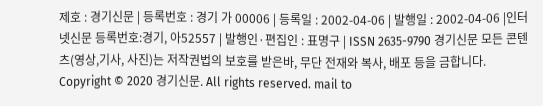제호 : 경기신문 | 등록번호 : 경기 가 00006 | 등록일 : 2002-04-06 | 발행일 : 2002-04-06 |인터넷신문 등록번호:경기, 아52557 | 발행인·편집인 : 표명구 | ISSN 2635-9790 경기신문 모든 콘텐츠(영상,기사, 사진)는 저작권법의 보호를 받은바, 무단 전재와 복사, 배포 등을 금합니다. Copyright © 2020 경기신문. All rights reserved. mail to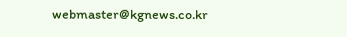webmaster@kgnews.co.kr